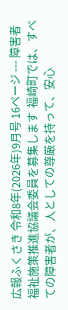広報ふくさき 令和8年(2026年)9月号 16ページ --- 障害者福祉施策推進協議会委員を募集します  福崎町では、すべての障害者が、人としての尊厳を持って、安心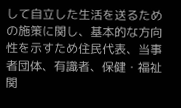して自立した生活を送るための施策に関し、基本的な方向性を示すため住民代表、当事者団体、有識者、保健・福祉関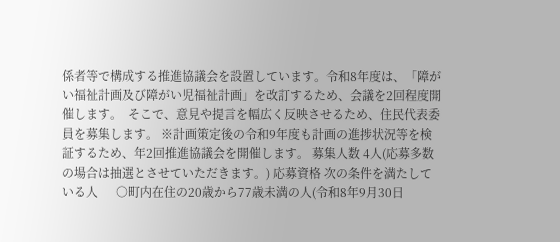係者等で構成する推進協議会を設置しています。令和8年度は、「障がい福祉計画及び障がい児福祉計画」を改訂するため、会議を2回程度開催します。  そこで、意見や提言を幅広く反映させるため、住民代表委員を募集します。 ※計画策定後の令和9年度も計画の進捗状況等を検証するため、年2回推進協議会を開催します。 募集人数 4人(応募多数の場合は抽選とさせていただきます。) 応募資格 次の条件を満たしている人      ○町内在住の20歳から77歳未満の人(令和8年9月30日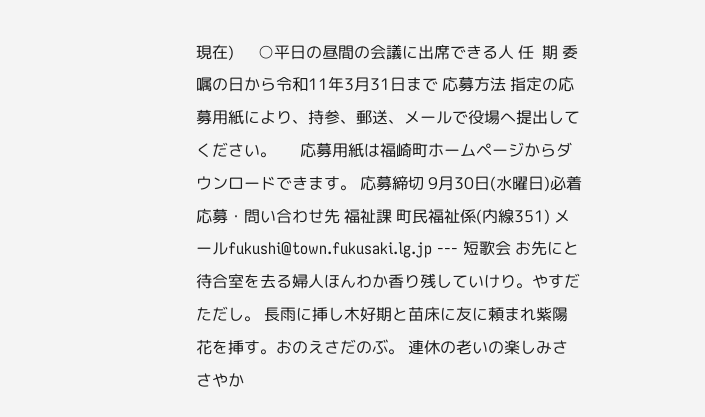現在)      ○平日の昼間の会議に出席できる人 任  期 委嘱の日から令和11年3月31日まで 応募方法 指定の応募用紙により、持参、郵送、メールで役場へ提出してください。      応募用紙は福崎町ホームページからダウンロードできます。 応募締切 9月30日(水曜日)必着 応募・問い合わせ先 福祉課 町民福祉係(内線351) メールfukushi@town.fukusaki.lg.jp --- 短歌会 お先にと待合室を去る婦人ほんわか香り残していけり。やすだただし。 長雨に挿し木好期と苗床に友に頼まれ紫陽花を挿す。おのえさだのぶ。 連休の老いの楽しみささやか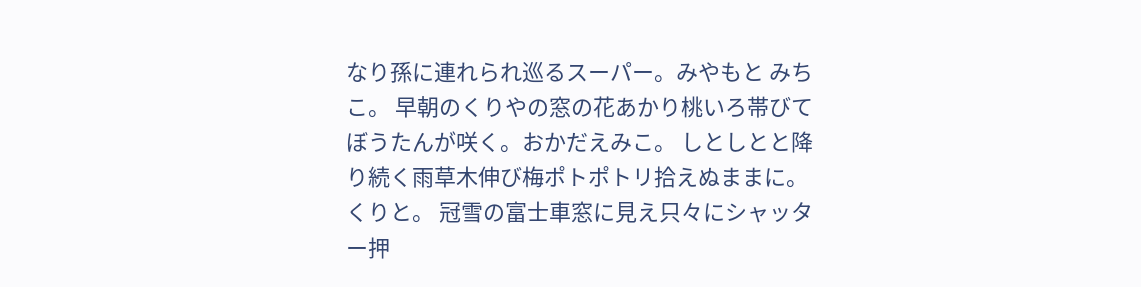なり孫に連れられ巡るスーパー。みやもと みちこ。 早朝のくりやの窓の花あかり桃いろ帯びてぼうたんが咲く。おかだえみこ。 しとしとと降り続く雨草木伸び梅ポトポトリ拾えぬままに。くりと。 冠雪の富士車窓に見え只々にシャッター押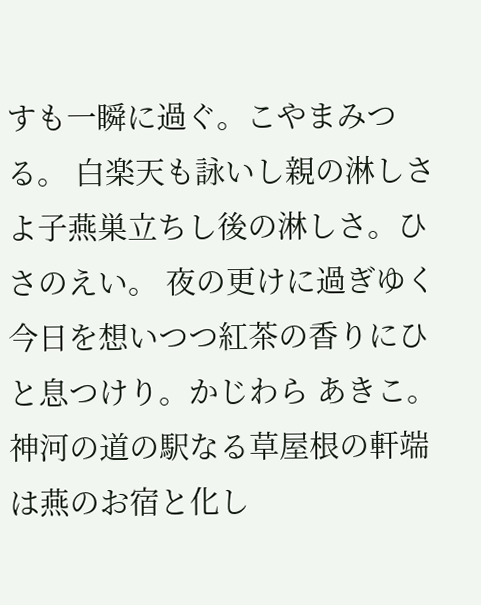すも一瞬に過ぐ。こやまみつる。 白楽天も詠いし親の淋しさよ子燕巣立ちし後の淋しさ。ひさのえい。 夜の更けに過ぎゆく今日を想いつつ紅茶の香りにひと息つけり。かじわら あきこ。 神河の道の駅なる草屋根の軒端は燕のお宿と化し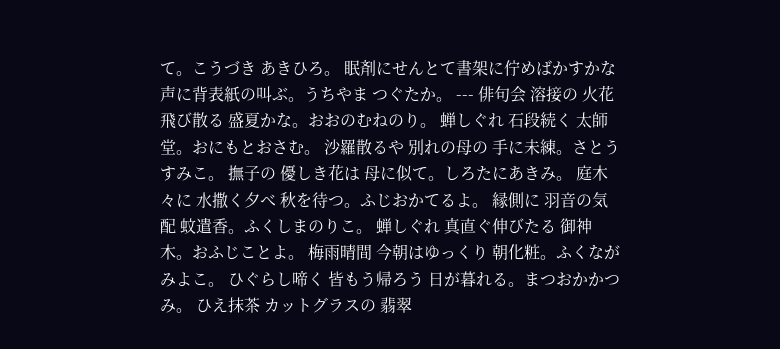て。こうづき あきひろ。 眠剤にせんとて書架に佇めばかすかな声に背表紙の叫ぶ。うちやま つぐたか。 --- 俳句会 溶接の 火花飛び散る 盛夏かな。おおのむねのり。 蝉しぐれ 石段続く 太師堂。おにもとおさむ。 沙羅散るや 別れの母の 手に未練。さとうすみこ。 撫子の 優しき花は 母に似て。しろたにあきみ。 庭木々に 水撒く夕べ 秋を待つ。ふじおかてるよ。 縁側に 羽音の気配 蚊遣香。ふくしまのりこ。 蝉しぐれ 真直ぐ伸びたる 御神木。おふじことよ。 梅雨晴間 今朝はゆっくり 朝化粧。ふくながみよこ。 ひぐらし啼く 皆もう帰ろう 日が暮れる。まつおかかつみ。 ひえ抹茶 カットグラスの 翡翠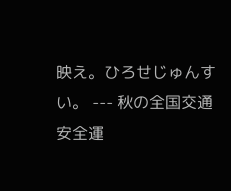映え。ひろせじゅんすい。 --- 秋の全国交通安全運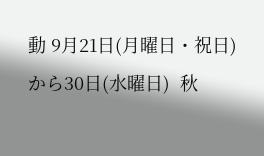動 9月21日(月曜日・祝日)から30日(水曜日)  秋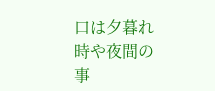口は夕暮れ時や夜間の事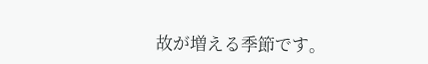故が増える季節です。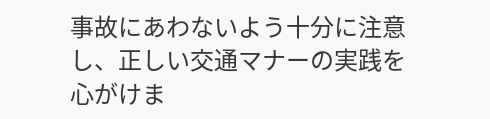事故にあわないよう十分に注意し、正しい交通マナーの実践を心がけま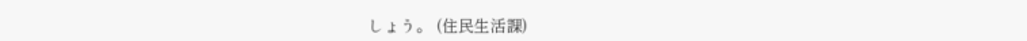しょう。 (住民生活課)